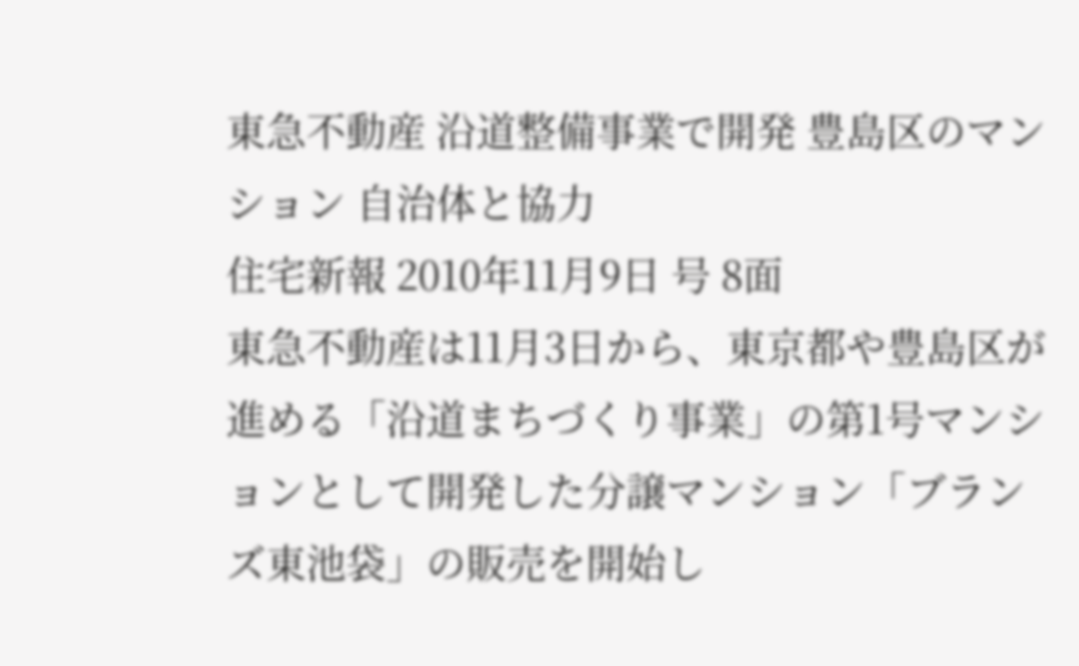東急不動産 沿道整備事業で開発 豊島区のマンション 自治体と協力
住宅新報 2010年11月9日 号 8面
東急不動産は11月3日から、東京都や豊島区が進める「沿道まちづくり事業」の第1号マンションとして開発した分譲マンション「ブランズ東池袋」の販売を開始し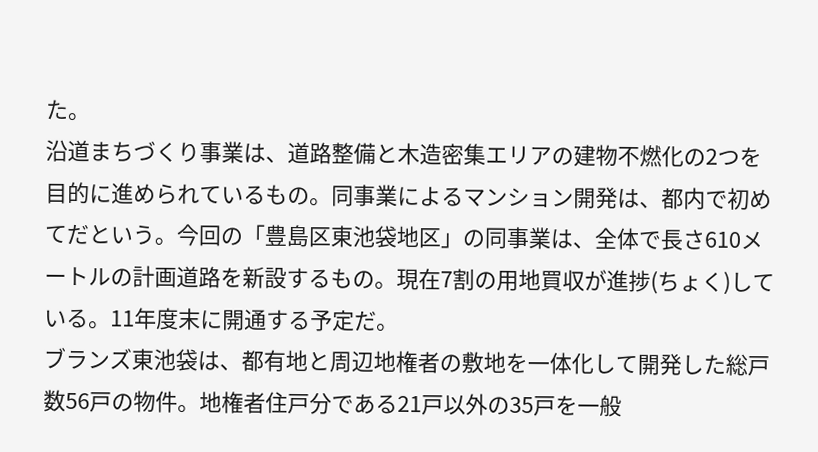た。
沿道まちづくり事業は、道路整備と木造密集エリアの建物不燃化の2つを目的に進められているもの。同事業によるマンション開発は、都内で初めてだという。今回の「豊島区東池袋地区」の同事業は、全体で長さ610メートルの計画道路を新設するもの。現在7割の用地買収が進捗(ちょく)している。11年度末に開通する予定だ。
ブランズ東池袋は、都有地と周辺地権者の敷地を一体化して開発した総戸数56戸の物件。地権者住戸分である21戸以外の35戸を一般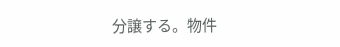分譲する。物件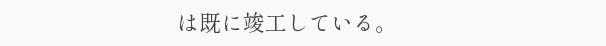は既に竣工している。